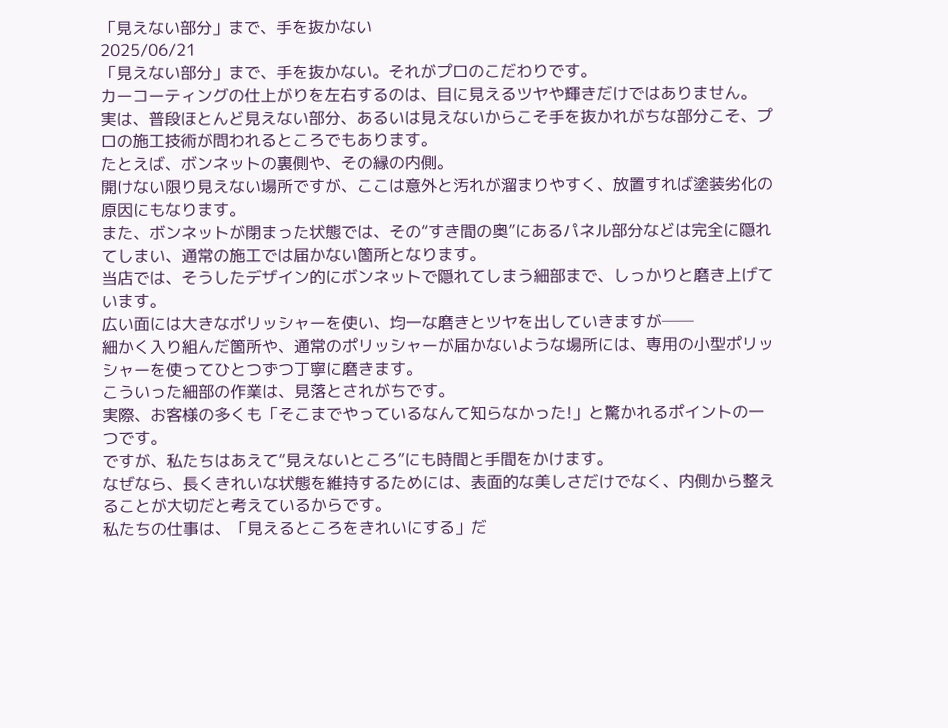「見えない部分」まで、手を抜かない
2025/06/21
「見えない部分」まで、手を抜かない。それがプロのこだわりです。
カーコーティングの仕上がりを左右するのは、目に見えるツヤや輝きだけではありません。
実は、普段ほとんど見えない部分、あるいは見えないからこそ手を抜かれがちな部分こそ、プロの施工技術が問われるところでもあります。
たとえば、ボンネットの裏側や、その縁の内側。
開けない限り見えない場所ですが、ここは意外と汚れが溜まりやすく、放置すれば塗装劣化の原因にもなります。
また、ボンネットが閉まった状態では、その“すき間の奥”にあるパネル部分などは完全に隠れてしまい、通常の施工では届かない箇所となります。
当店では、そうしたデザイン的にボンネットで隠れてしまう細部まで、しっかりと磨き上げています。
広い面には大きなポリッシャーを使い、均一な磨きとツヤを出していきますが──
細かく入り組んだ箇所や、通常のポリッシャーが届かないような場所には、専用の小型ポリッシャーを使ってひとつずつ丁寧に磨きます。
こういった細部の作業は、見落とされがちです。
実際、お客様の多くも「そこまでやっているなんて知らなかった!」と驚かれるポイントの一つです。
ですが、私たちはあえて“見えないところ”にも時間と手間をかけます。
なぜなら、長くきれいな状態を維持するためには、表面的な美しさだけでなく、内側から整えることが大切だと考えているからです。
私たちの仕事は、「見えるところをきれいにする」だ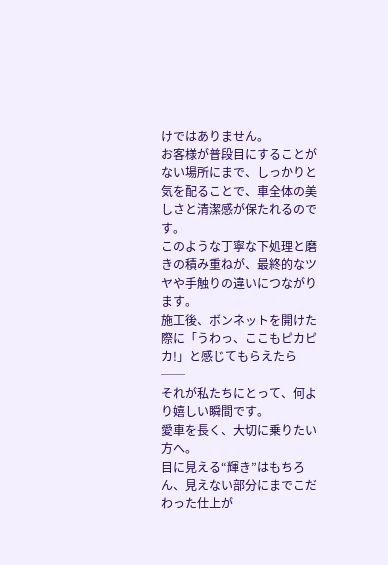けではありません。
お客様が普段目にすることがない場所にまで、しっかりと気を配ることで、車全体の美しさと清潔感が保たれるのです。
このような丁寧な下処理と磨きの積み重ねが、最終的なツヤや手触りの違いにつながります。
施工後、ボンネットを開けた際に「うわっ、ここもピカピカ!」と感じてもらえたら──
それが私たちにとって、何より嬉しい瞬間です。
愛車を長く、大切に乗りたい方へ。
目に見える“輝き”はもちろん、見えない部分にまでこだわった仕上が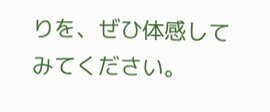りを、ぜひ体感してみてください。